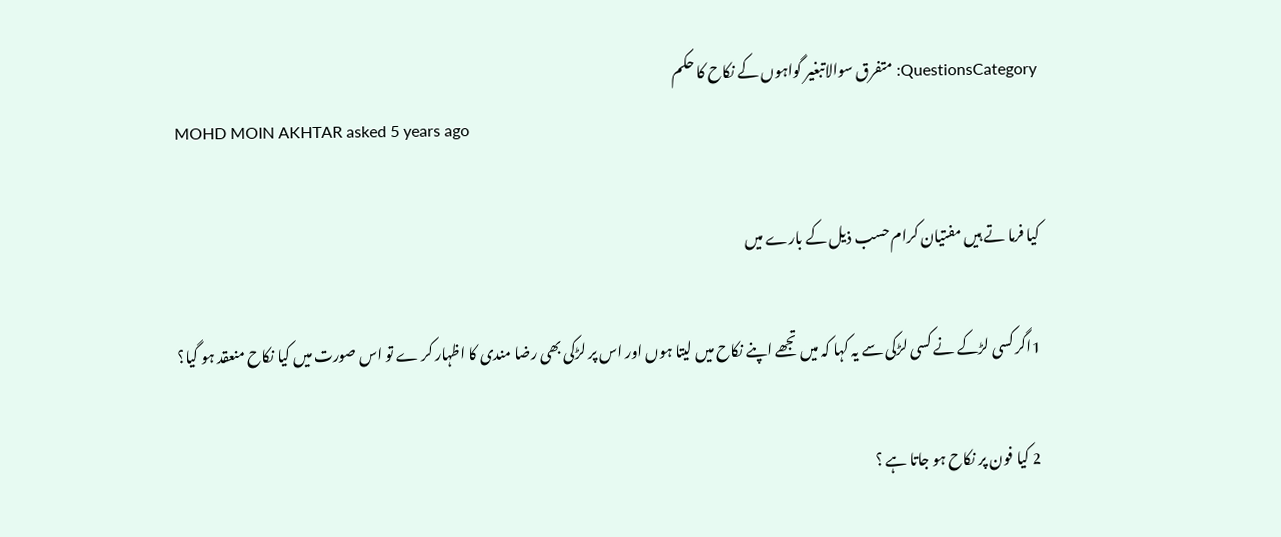QuestionsCategory: متفرق سوالاتبغیر گواہوں کے نکاح کا حکم
MOHD MOIN AKHTAR asked 5 years ago

کیا فرما تے ہیں مفتیان کرام حسب ذیل کے بارے میں

1اگر کسی لڑکے نے کسی لڑکی سے یہ کہا کہ میں تجھے اپنے نکاح میں لیتا ہوں اور اس پر لڑکی بھی رضا مندی کا اظہار کر ے تو اس صورت میں کیا نکاح منعقد ہو گیا؟

2 کیا فون پر نکاح ہو جاتا ہے ؟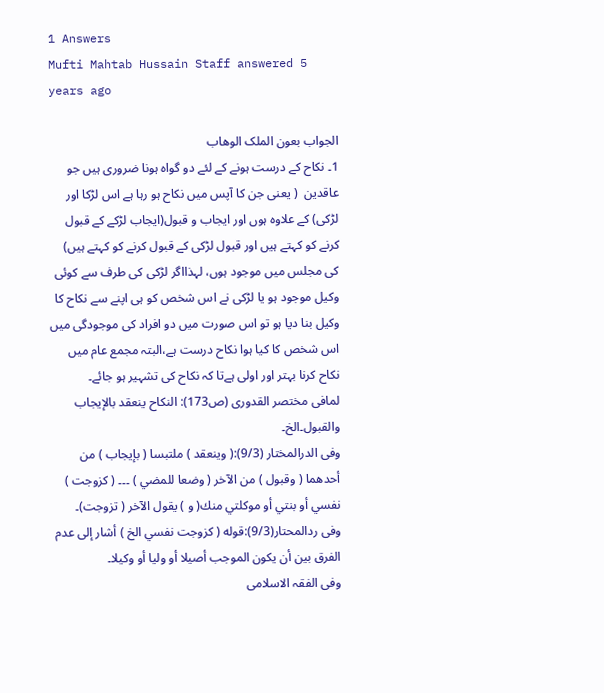1 Answers
Mufti Mahtab Hussain Staff answered 5 years ago

الجواب بعون الملک الوھاب
1۔ نکاح کے درست ہونے کے لئے دو گواہ ہونا ضروری ہیں جو عاقدین  ( یعنی جن کا آپس میں نکاح ہو رہا ہے اس لڑکا اور لڑکی) کے علاوہ ہوں اور ایجاب و قبول(ایجاب لڑکے کے قبول کرنے کو کہتے ہیں اور قبول لڑکی کے قبول کرنے کو کہتے ہیں) کی مجلس میں موجود ہوں، لہذااگر لڑکی کی طرف سے کوئی وکیل موجود ہو یا لڑکی نے اس شخص کو ہی اپنے سے نکاح کا وکیل بنا دیا ہو تو اس صورت میں دو افراد کی موجودگی میں اس شخص کا کیا ہوا نکاح درست ہے،البتہ مجمع عام میں نکاح کرنا بہتر اور اولی ہےتا کہ نکاح کی تشہیر ہو جائے۔
لمافی مختصر القدوری (ص173): النکاح ینعقد بالإیجاب والقبول۔الخ۔
وفی الدرالمختار (9/3):( وينعقد ) ملتبسا ( بإيجاب ) من أحدهما ( وقبول ) من الآخر ( وضعا للمضي ) ۔۔۔ ( كزوجت ) نفسي أو بنتي أو موكلتي منك( و ) يقول الآخر ( تزوجت)۔
وفی ردالمحتار(9/3):قوله ( كزوجت نفسي الخ ) أشار إلى عدم الفرق بين أن يكون الموجب أصيلا أو وليا أو وكيلا۔
وفی الفقہ الاسلامی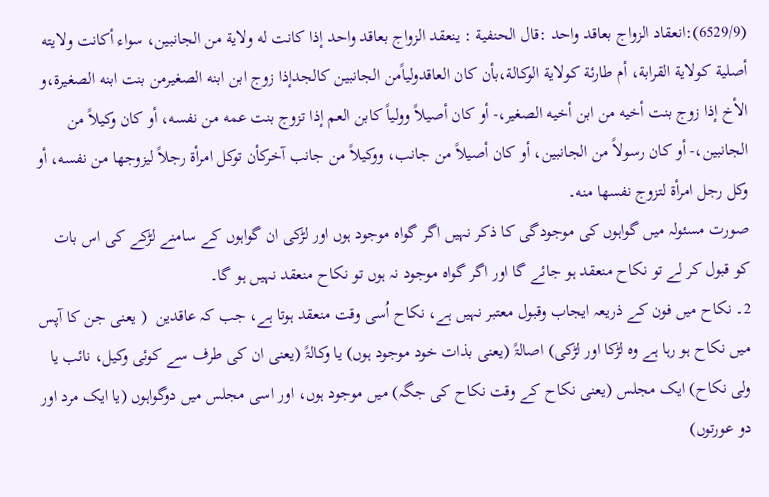(6529/9):انعقاد الزواج بعاقد واحد :قال الحنفية : ينعقد الزواج بعاقد واحد إذا كانت له ولاية من الجانبين، سواء أكانت ولايته أصلية كولاية القرابة، أم طارئة كولاية الوكالة،بأن كان العاقدولياًمن الجانبين كالجدإذا زوج ابن ابنه الصغيرمن بنت ابنه الصغيرة،و الأخ إذا زوج بنت أخيه من ابن أخيه الصغير،- أو كان أصيلاً وولياً كابن العم إذا تزوج بنت عمه من نفسه، أو كان وكيلاً من الجانبين،- أو كان رسولاً من الجانبين، أو كان أصيلاً من جانب، ووكيلاً من جانب آخركأن توكل امرأة رجلاً ليزوجها من نفسه، أو وكل رجل امرأة لتزوج نفسها منه۔
صورت مسئولہ میں گواہوں کی موجودگی کا ذکر نہیں اگر گواہ موجود ہوں اور لڑکی ان گواہوں کے سامنے لڑکے کی اس بات کو قبول کر لے تو نکاح منعقد ہو جائے گا اور اگر گواہ موجود نہ ہوں تو نکاح منعقد نہیں ہو گا۔
2۔ نکاح میں فون کے ذریعہ ایجاب وقبول معتبر نہیں ہے، نکاح اُسی وقت منعقد ہوتا ہے، جب کہ عاقدین  ( یعنی جن کا آپس میں نکاح ہو رہا ہے وہ لڑکا اور لڑکی) اصالۃً (یعنی بذات خود موجود ہوں) یا وکالۃً (یعنی ان کی طرف سے کوئی وکیل، نائب یا ولی نکاح) ایک مجلس (یعنی نکاح کے وقت نکاح کی جگہ) میں موجود ہوں، اور اسی مجلس میں دوگواہوں (یا ایک مرد اور دو عورتوں)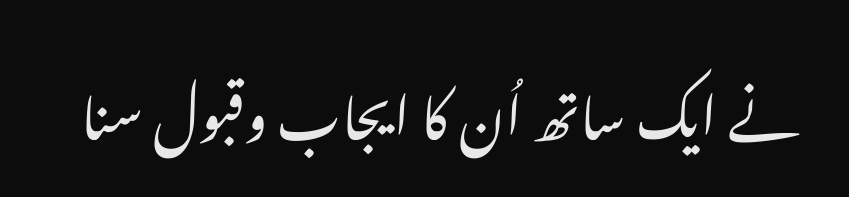نے ایک ساتھ اُن کا ایجاب وقبول سنا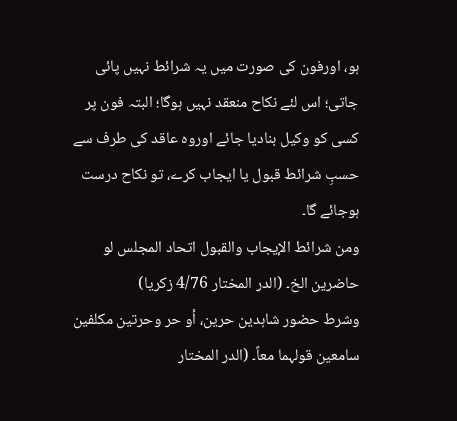ہو، اورفون کی صورت میں یہ شرائط نہیں پائی جاتی؛ اس لئے نکاح منعقد نہیں ہوگا؛ البتہ فون پر کسی کو وکیل بنادیا جائے اوروہ عاقد کی طرف سے حسبِ شرائط قبول یا ایجاب کرے، تو نکاح درست ہوجائے گا۔
ومن شرائط الإیجاب والقبول اتحاد المجلس لو حاضرین الخ۔ (الدر المختار 4/76 زکریا)
وشرط حضور شاہدین حرین، أو حر وحرتین مکلفین سامعین قولہما معاً۔ (الدر المختار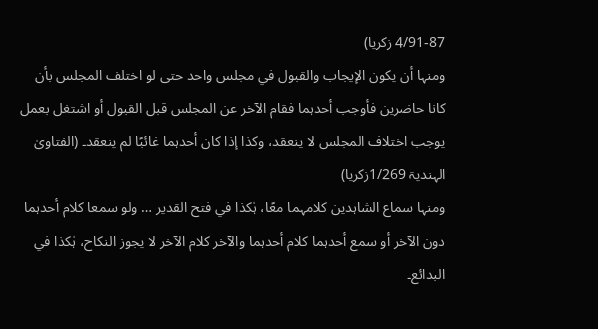4/91-87 زکریا)
ومنہا أن یکون الإیجاب والقبول في مجلس واحد حتی لو اختلف المجلس بأن کانا حاضرین فأوجب أحدہما فقام الآخر عن المجلس قبل القبول أو اشتغل بعمل یوجب اختلاف المجلس لا ینعقد، وکذا إذا کان أحدہما غائبًا لم ینعقد۔ (الفتاویٰ الہندیۃ 1/269زکریا)
ومنہا سماع الشاہدین کلامہما معًا، ہٰکذا في فتح القدیر … ولو سمعا کلام أحدہما دون الآخر أو سمع أحدہما کلام أحدہما والآخر کلام الآخر لا یجوز النکاح، ہٰکذا في البدائع۔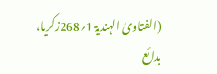(الفتاویٰ الہندیۃ 1؍268زکریا، بدائع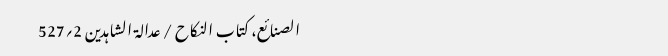الصنائع، کتاب النکاح / عدالۃ الشاہدین 2؍527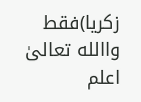زکریا)فقط واالله تعالیٰ اعلم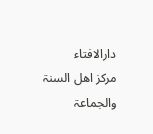دارالافتاء
مرکز اھل السنۃ والجماعۃ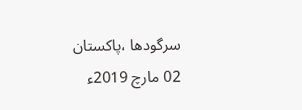سرگودھا ،پاکستان
02 مارچ 2019ء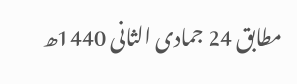مطابق 24 جمادی الثانی 1440ھ